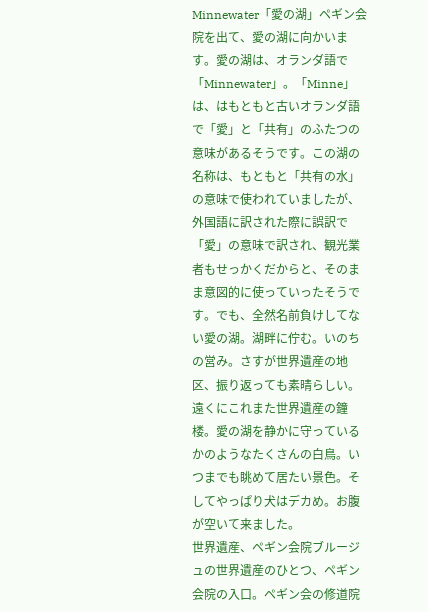Minnewater「愛の湖」ペギン会院を出て、愛の湖に向かいます。愛の湖は、オランダ語で「Minnewater」。「Minne」は、はもともと古いオランダ語で「愛」と「共有」のふたつの意味があるそうです。この湖の名称は、もともと「共有の水」の意味で使われていましたが、外国語に訳された際に誤訳で「愛」の意味で訳され、観光業者もせっかくだからと、そのまま意図的に使っていったそうです。でも、全然名前負けしてない愛の湖。湖畔に佇む。いのちの営み。さすが世界遺産の地区、振り返っても素晴らしい。遠くにこれまた世界遺産の鐘楼。愛の湖を静かに守っているかのようなたくさんの白鳥。いつまでも眺めて居たい景色。そしてやっぱり犬はデカめ。お腹が空いて来ました。
世界遺産、ペギン会院ブルージュの世界遺産のひとつ、ペギン会院の入口。ペギン会の修道院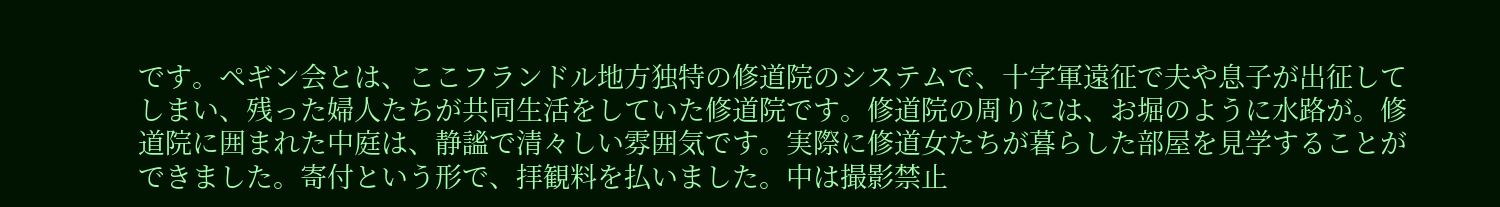です。ペギン会とは、ここフランドル地方独特の修道院のシステムで、十字軍遠征で夫や息子が出征してしまい、残った婦人たちが共同生活をしていた修道院です。修道院の周りには、お堀のように水路が。修道院に囲まれた中庭は、静謐で清々しい雰囲気です。実際に修道女たちが暮らした部屋を見学することができました。寄付という形で、拝観料を払いました。中は撮影禁止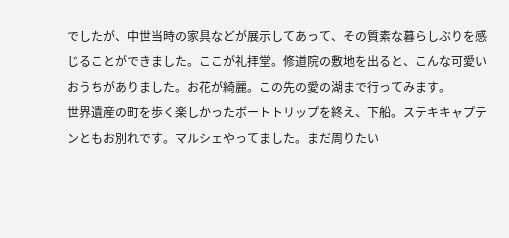でしたが、中世当時の家具などが展示してあって、その質素な暮らしぶりを感じることができました。ここが礼拝堂。修道院の敷地を出ると、こんな可愛いおうちがありました。お花が綺麗。この先の愛の湖まで行ってみます。
世界遺産の町を歩く楽しかったボートトリップを終え、下船。ステキキャプテンともお別れです。マルシェやってました。まだ周りたい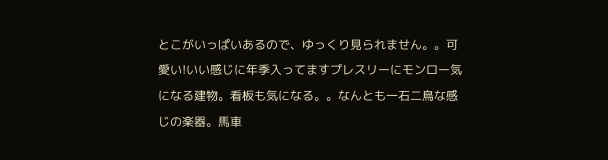とこがいっぱいあるので、ゆっくり見られません。。可愛い!いい感じに年季入ってますプレスリーにモンロー気になる建物。看板も気になる。。なんとも一石二鳥な感じの楽器。馬車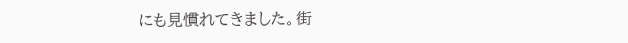にも見慣れてきました。街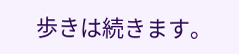歩きは続きます。